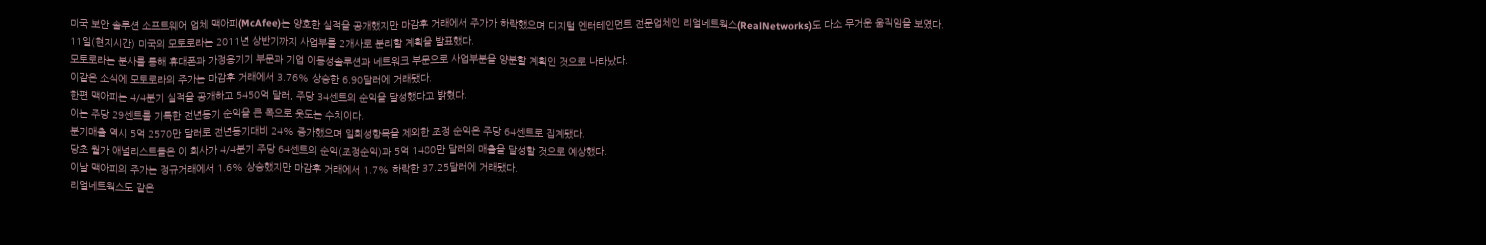미국 보안 솔루션 소프트웨어 업체 맥아피(McAfee)는 양호한 실적을 공개했지만 마감후 거래에서 주가가 하락했으며 디지털 엔터테인먼트 전문업체인 리얼네트웍스(RealNetworks)도 다소 무거운 움직임을 보였다.
11일(현지시간) 미국의 모토로라는 2011년 상반기까지 사업부를 2개사로 분리할 계획을 발표했다.
모토로라는 분사를 통해 휴대폰과 가정용기기 부문과 기업 이동성솔루션과 네트워크 부문으로 사업부분을 양분할 계획인 것으로 나타났다.
이같은 소식에 모토로라의 주가는 마감후 거래에서 3.76% 상승한 6.90달러에 거래됐다.
한편 맥아피는 4/4분기 실적을 공개하고 5450억 달러, 주당 34센트의 순익을 달성했다고 밝혔다.
이는 주당 29센트를 기록한 전년동기 순익을 큰 폭으로 웃도는 수치이다.
분기매출 역시 5억 2570만 달러로 전년동기대비 24% 증가했으며 일회성항목을 제외한 조정 순익은 주당 64센트로 집계됐다.
당초 월가 애널리스트들은 이 회사가 4/4분기 주당 64센트의 순익(조정순익)과 5억 1480만 달러의 매출을 달성할 것으로 예상했다.
이날 맥아피의 주가는 정규거래에서 1.6% 상승했지만 마감후 거래에서 1.7% 하락한 37.25달러에 거래됐다.
리얼네트웍스도 같은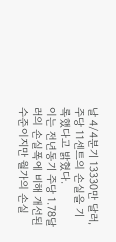날 4/4분기 13330만 달러, 주당 11센트의 손실을 기록했다고 밝혔다.
이는 전년동기 주당 1.78달러의 손실폭에 비해 개선된 수준이지만 월가의 손실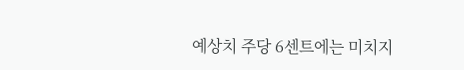예상치 주당 6센트에는 미치지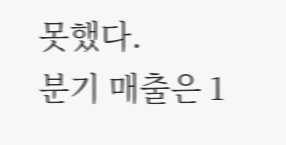못했다.
분기 매출은 1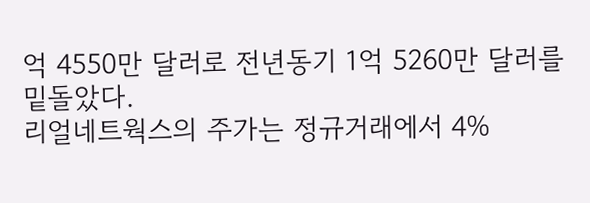억 4550만 달러로 전년동기 1억 5260만 달러를 밑돌았다.
리얼네트웍스의 주가는 정규거래에서 4%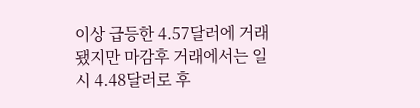이상 급등한 4.57달러에 거래됐지만 마감후 거래에서는 일시 4.48달러로 후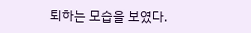퇴하는 모습을 보였다.